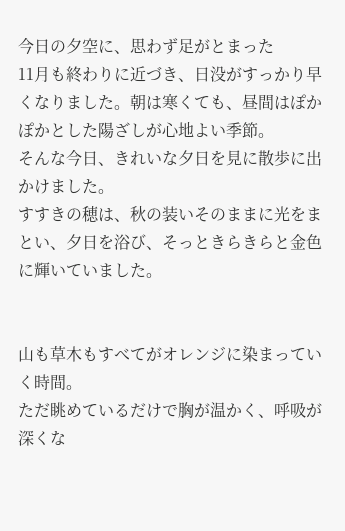今日の夕空に、思わず足がとまった
11月も終わりに近づき、日没がすっかり早くなりました。朝は寒くても、昼間はぽかぽかとした陽ざしが心地よい季節。
そんな今日、きれいな夕日を見に散歩に出かけました。
すすきの穂は、秋の装いそのままに光をまとい、夕日を浴び、そっときらきらと金色に輝いていました。


山も草木もすべてがオレンジに染まっていく時間。
ただ眺めているだけで胸が温かく、呼吸が深くな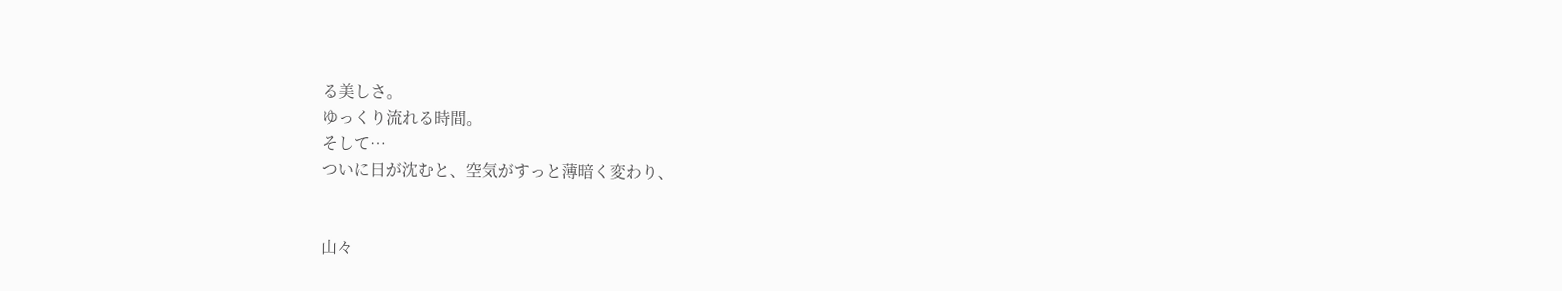る美しさ。
ゆっくり流れる時間。
そして…
ついに日が沈むと、空気がすっと薄暗く変わり、


山々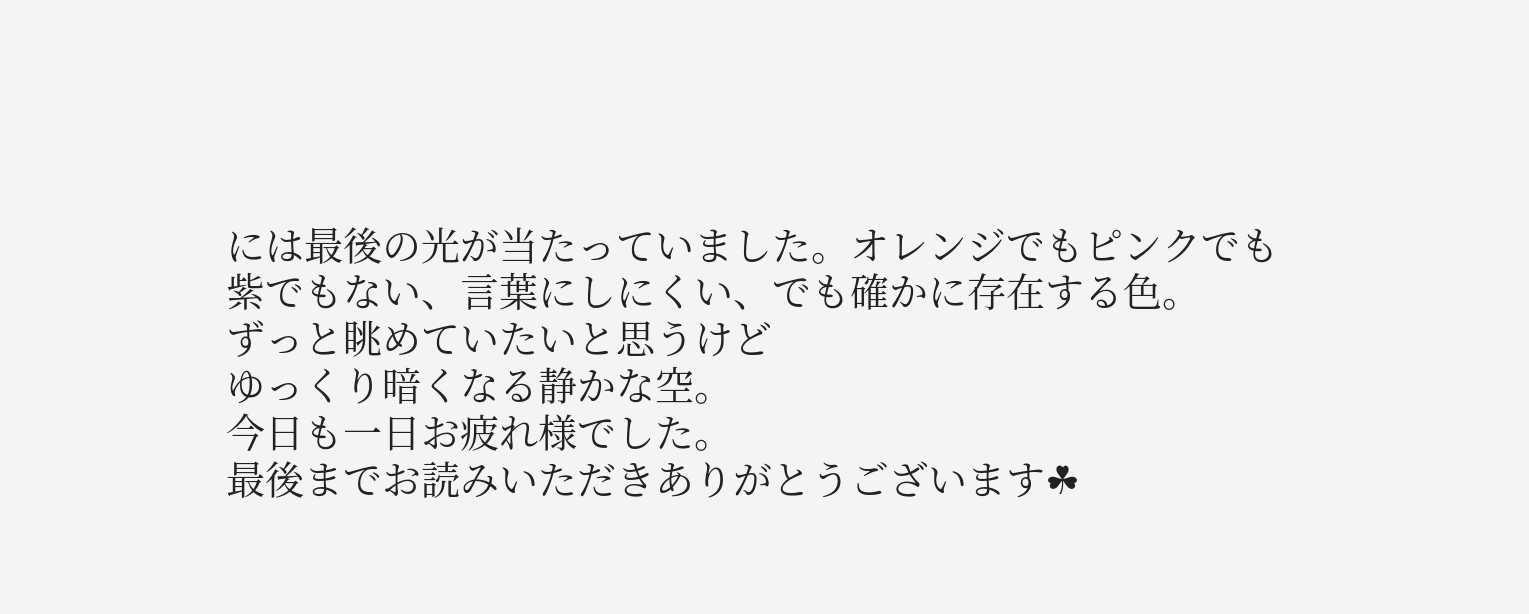には最後の光が当たっていました。オレンジでもピンクでも紫でもない、言葉にしにくい、でも確かに存在する色。
ずっと眺めていたいと思うけど
ゆっくり暗くなる静かな空。
今日も一日お疲れ様でした。
最後までお読みいただきありがとうございます☘